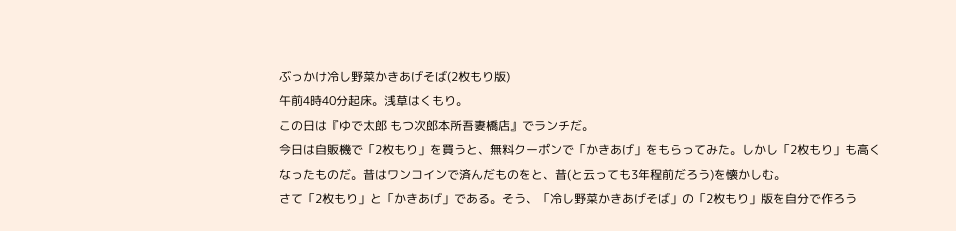ぶっかけ冷し野菜かきあげそば(2枚もり版)
午前4時40分起床。浅草はくもり。
この日は『ゆで太郎 もつ次郎本所吾妻橋店』でランチだ。
今日は自販機で「2枚もり」を買うと、無料クーポンで「かきあげ」をもらってみた。しかし「2枚もり」も高くなったものだ。昔はワンコインで済んだものをと、昔(と云っても3年程前だろう)を懐かしむ。
さて「2枚もり」と「かきあげ」である。そう、「冷し野菜かきあげそば」の「2枚もり」版を自分で作ろう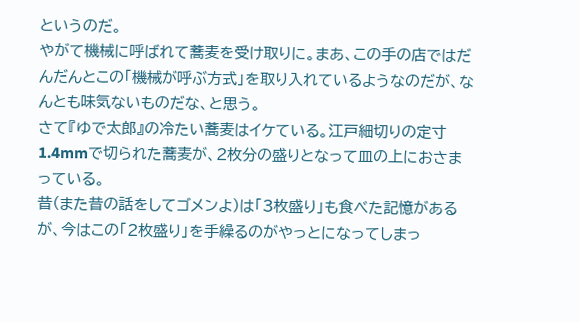というのだ。
やがて機械に呼ばれて蕎麦を受け取りに。まあ、この手の店ではだんだんとこの「機械が呼ぶ方式」を取り入れているようなのだが、なんとも味気ないものだな、と思う。
さて『ゆで太郎』の冷たい蕎麦はイケている。江戸細切りの定寸1.4mmで切られた蕎麦が、2枚分の盛りとなって皿の上におさまっている。
昔(また昔の話をしてゴメンよ)は「3枚盛り」も食べた記憶があるが、今はこの「2枚盛り」を手繰るのがやっとになってしまっ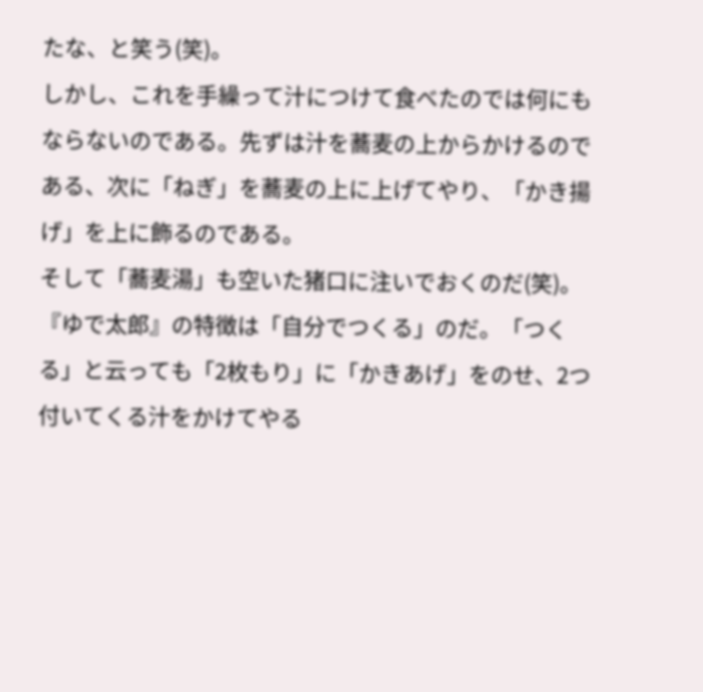たな、と笑う(笑)。
しかし、これを手繰って汁につけて食べたのでは何にもならないのである。先ずは汁を蕎麦の上からかけるのである、次に「ねぎ」を蕎麦の上に上げてやり、「かき揚げ」を上に飾るのである。
そして「蕎麦湯」も空いた猪口に注いでおくのだ(笑)。
『ゆで太郎』の特徴は「自分でつくる」のだ。「つくる」と云っても「2枚もり」に「かきあげ」をのせ、2つ付いてくる汁をかけてやる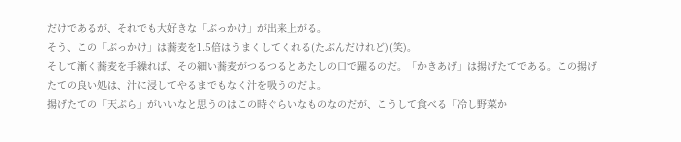だけであるが、それでも大好きな「ぶっかけ」が出来上がる。
そう、この「ぶっかけ」は蕎麦を1.5倍はうまくしてくれる(たぶんだけれど)(笑)。
そして漸く蕎麦を手繰れば、その細い蕎麦がつるつるとあたしの口で躍るのだ。「かきあげ」は揚げたてである。この揚げたての良い処は、汁に浸してやるまでもなく汁を吸うのだよ。
揚げたての「天ぷら」がいいなと思うのはこの時ぐらいなものなのだが、こうして食べる「冷し野菜か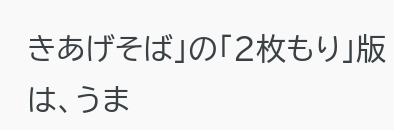きあげそば」の「2枚もり」版は、うま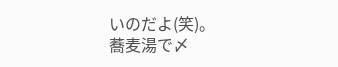いのだよ(笑)。
蕎麦湯で〆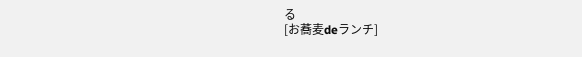る
[お蕎麦deランチ]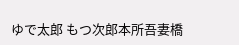ゆで太郎 もつ次郎本所吾妻橋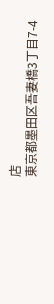店
東京都墨田区吾妻橋3丁目7-4